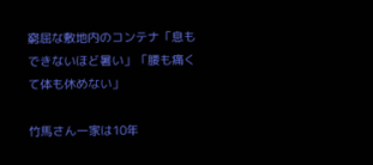窮屈な敷地内のコンテナ「息もできないほど暑い」「腰も痛くて体も休めない」

竹馬さん一家は10年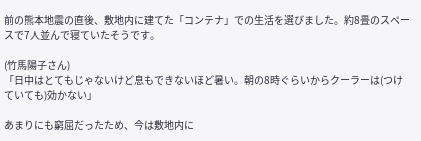前の熊本地震の直後、敷地内に建てた「コンテナ」での生活を選びました。約8畳のスペースで7人並んで寝ていたそうです。

(竹馬陽子さん)
「日中はとてもじゃないけど息もできないほど暑い。朝の8時ぐらいからクーラーは(つけていても)効かない」

あまりにも窮屈だったため、今は敷地内に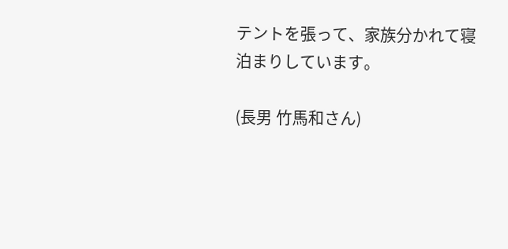テントを張って、家族分かれて寝泊まりしています。

(長男 竹馬和さん)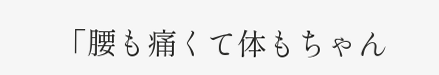「腰も痛くて体もちゃん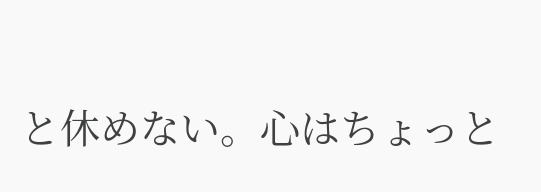と休めない。心はちょっと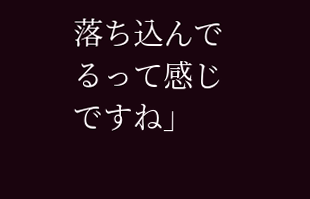落ち込んでるって感じですね」